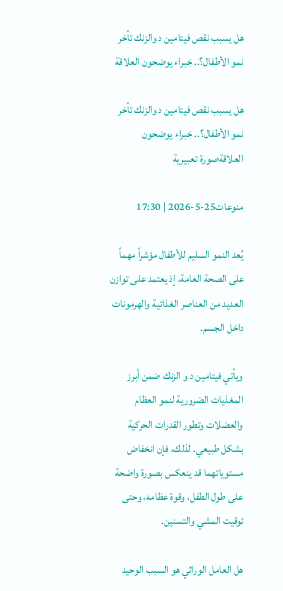هل يسبب نقص فيتامين د والزنك تأخر نمو الأطفال؟.. خبراء يوضحون العلاقة

هل يسبب نقص فيتامين د والزنك تأخر نمو الأطفال؟.. خبراء يوضحون العلاقةصورة تعبيرية

منوعات25-5-2026 | 17:30

يُعد النمو السليم للأطفال مؤشراً مهماً على الصحة العامة، إذ يعتمد على توازن العديد من العناصر الغذائية والهرمونات داخل الجسم.

ويأتي فيتامين د و الزنك ضمن أبرز المغذيات الضرورية لنمو العظام والعضلات وتطور القدرات الحركية بشكل طبيعي. لذلك، فإن انخفاض مستوياتهما قد ينعكس بصورة واضحة على طول الطفل، وقوة عظامه، وحتى توقيت المشي والتسنين.

هل العامل الوراثي هو السبب الوحيد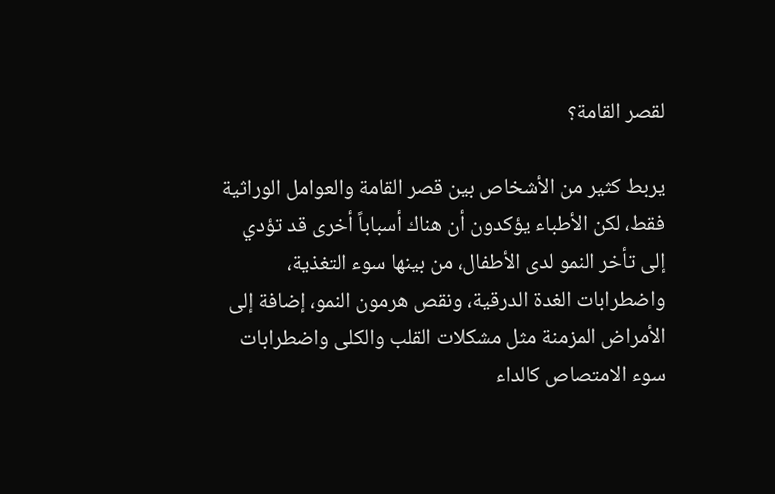لقصر القامة؟

يربط كثير من الأشخاص بين قصر القامة والعوامل الوراثية فقط، لكن الأطباء يؤكدون أن هناك أسباباً أخرى قد تؤدي إلى تأخر النمو لدى الأطفال، من بينها سوء التغذية، واضطرابات الغدة الدرقية، ونقص هرمون النمو، إضافة إلى الأمراض المزمنة مثل مشكلات القلب والكلى واضطرابات سوء الامتصاص كالداء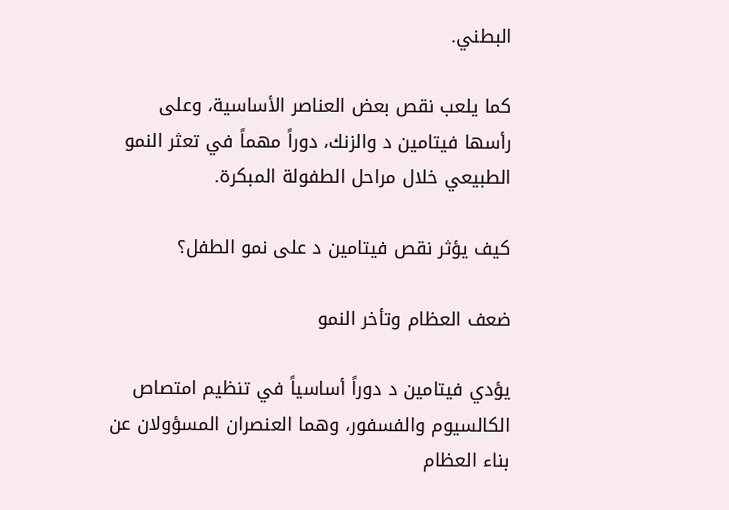البطني.

كما يلعب نقص بعض العناصر الأساسية، وعلى رأسها فيتامين د والزنك، دوراً مهماً في تعثر النمو الطبيعي خلال مراحل الطفولة المبكرة.

كيف يؤثر نقص فيتامين د على نمو الطفل؟

ضعف العظام وتأخر النمو

يؤدي فيتامين د دوراً أساسياً في تنظيم امتصاص الكالسيوم والفسفور، وهما العنصران المسؤولان عن بناء العظام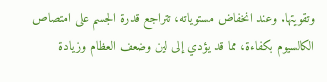وتقويتها. وعند انخفاض مستوياته، تتراجع قدرة الجسم على امتصاص الكالسيوم بكفاءة، مما قد يؤدي إلى لين وضعف العظام وزيادة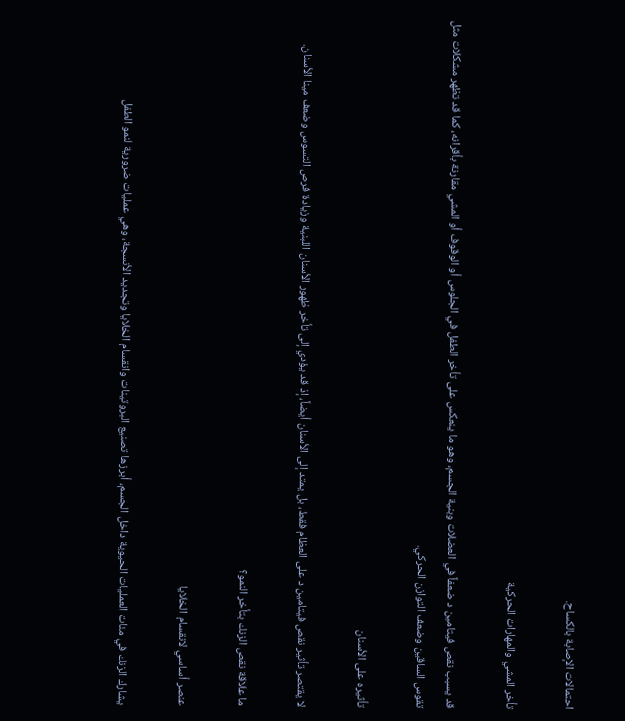احتمالات الإصابة بالكساح.

تأخر المشي والمهارات الحركية

قد يسبب نقص فيتامين د ضعفاً في العضلات وبنية الجسم، وهو ما ينعكس على تأخر الطفل في الجلوس أو الوقوف أو المشي مقارنة بأقرانه، كما قد تظهر مشكلات مثل تقوس الساقين وضعف التوازن الحركي.

تأثيره على الأسنان

لا يقتصر تأثير نقص فيتامين د على العظام فقط، بل يمتد إلى الأسنان أيضاً، إذ قد يؤدي إلى تأخر ظهور الأسنان اللبنية وزيادة فرص التسوس وضعف مينا الأسنان.

ما علاقة نقص الزنك بتأخر النمو؟

عنصر أساسي لانقسام الخلايا

يشارك الزنك في مئات العمليات الحيوية داخل الجسم، أبرزها تصنيع البروتينات وانقسام الخلايا وتجديد الأنسجة، وهي عمليات ضرورية لنمو الطفل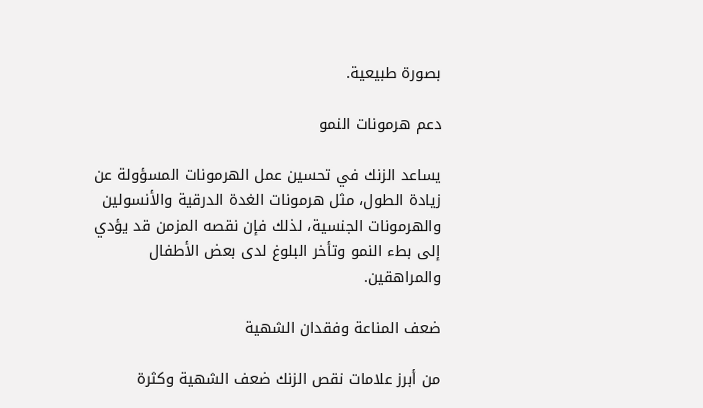بصورة طبيعية.

دعم هرمونات النمو

يساعد الزنك في تحسين عمل الهرمونات المسؤولة عن زيادة الطول، مثل هرمونات الغدة الدرقية والأنسولين والهرمونات الجنسية، لذلك فإن نقصه المزمن قد يؤدي إلى بطء النمو وتأخر البلوغ لدى بعض الأطفال والمراهقين.

ضعف المناعة وفقدان الشهية

من أبرز علامات نقص الزنك ضعف الشهية وكثرة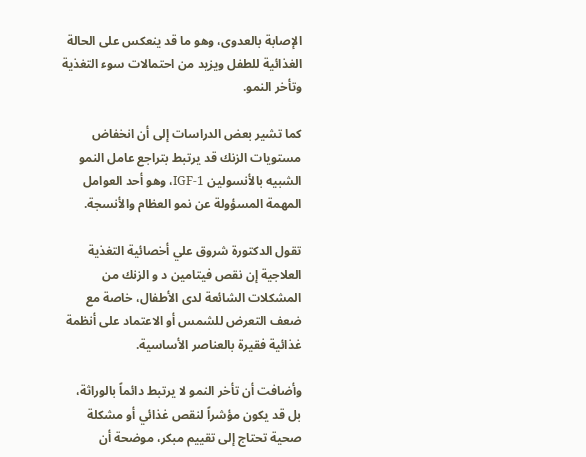الإصابة بالعدوى، وهو ما قد ينعكس على الحالة الغذائية للطفل ويزيد من احتمالات سوء التغذية وتأخر النمو.

كما تشير بعض الدراسات إلى أن انخفاض مستويات الزنك قد يرتبط بتراجع عامل النمو الشبيه بالأنسولين IGF-1، وهو أحد العوامل المهمة المسؤولة عن نمو العظام والأنسجة.

تقول الدكتورة شروق علي أخصائية التغذية العلاجية إن نقص فيتامين د و الزنك من المشكلات الشائعة لدى الأطفال، خاصة مع ضعف التعرض للشمس أو الاعتماد على أنظمة غذائية فقيرة بالعناصر الأساسية.

وأضافت أن تأخر النمو لا يرتبط دائماً بالوراثة، بل قد يكون مؤشراً لنقص غذائي أو مشكلة صحية تحتاج إلى تقييم مبكر، موضحة أن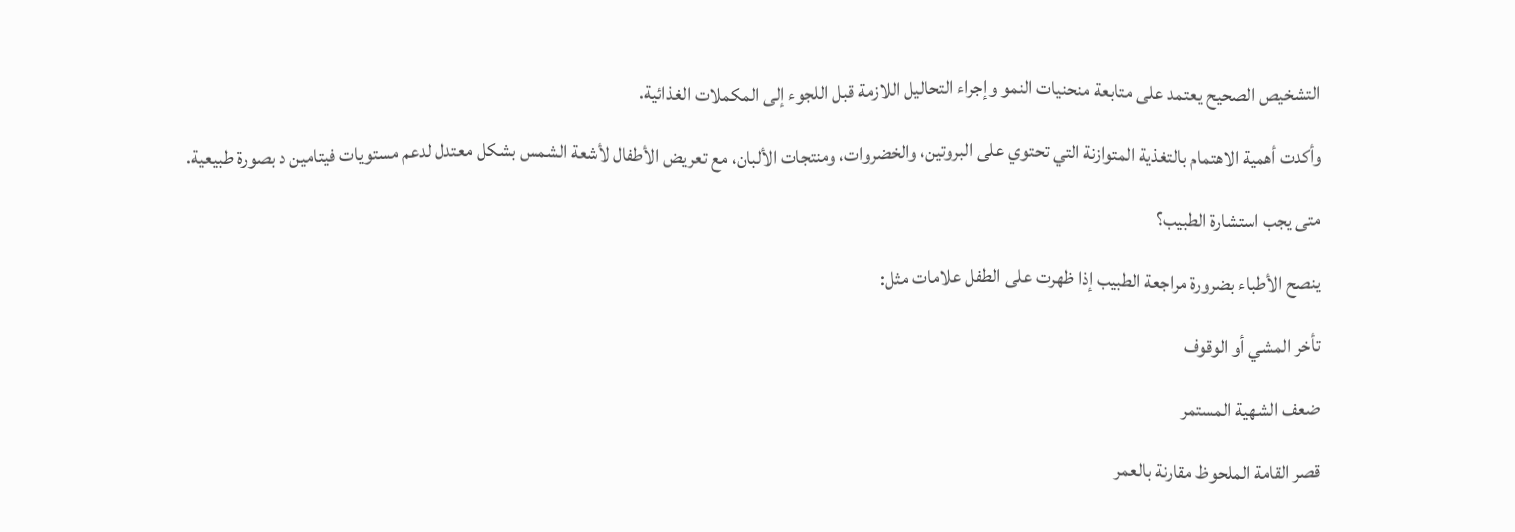التشخيص الصحيح يعتمد على متابعة منحنيات النمو وإجراء التحاليل اللازمة قبل اللجوء إلى المكملات الغذائية.

وأكدت أهمية الاهتمام بالتغذية المتوازنة التي تحتوي على البروتين، والخضروات، ومنتجات الألبان، مع تعريض الأطفال لأشعة الشمس بشكل معتدل لدعم مستويات فيتامين د بصورة طبيعية.

متى يجب استشارة الطبيب؟

ينصح الأطباء بضرورة مراجعة الطبيب إذا ظهرت على الطفل علامات مثل:

تأخر المشي أو الوقوف

ضعف الشهية المستمر

قصر القامة الملحوظ مقارنة بالعمر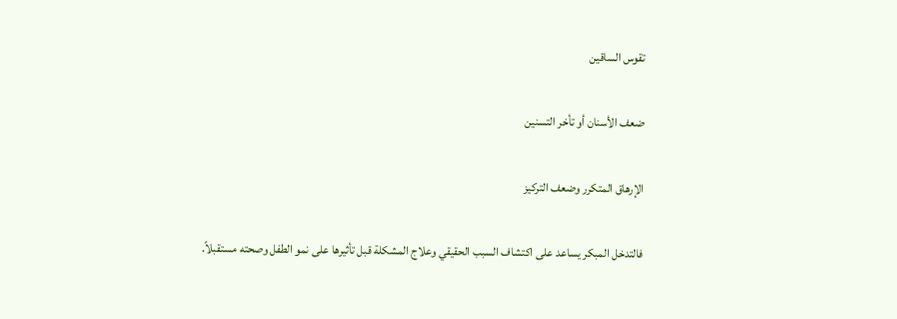تقوس الساقين

ضعف الأسنان أو تأخر التسنين

الإرهاق المتكرر وضعف التركيز

فالتدخل المبكر يساعد على اكتشاف السبب الحقيقي وعلاج المشكلة قبل تأثيرها على نمو الطفل وصحته مستقبلاً.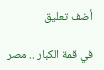أضف تعليق

في قمة الكبار .. مصر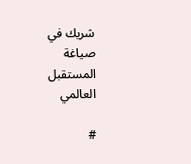شريك في صياغة المستقبل العالمي

#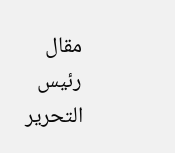مقال رئيس التحرير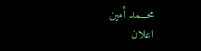محـــمد أمين
اعلان